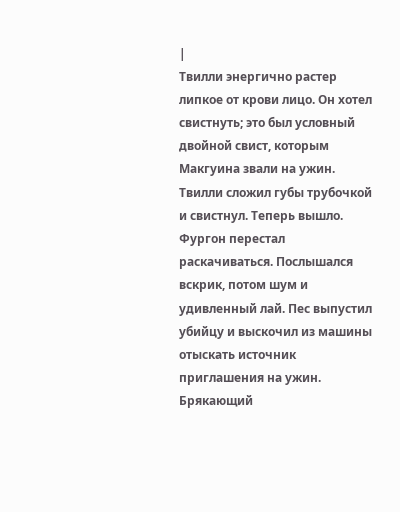|
Твилли энергично растер липкое от крови лицо. Он хотел свистнуть; это был условный двойной свист, которым Макгуина звали на ужин. Твилли сложил губы трубочкой и свистнул. Теперь вышло.
Фургон перестал раскачиваться. Послышался вскрик, потом шум и удивленный лай. Пес выпустил убийцу и выскочил из машины отыскать источник приглашения на ужин. Брякающий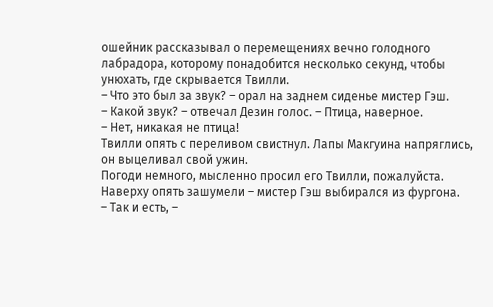ошейник рассказывал о перемещениях вечно голодного лабрадора, которому понадобится несколько секунд, чтобы унюхать, где скрывается Твилли.
– Что это был за звук? – орал на заднем сиденье мистер Гэш.
– Какой звук? – отвечал Дезин голос. – Птица, наверное.
– Нет, никакая не птица!
Твилли опять с переливом свистнул. Лапы Макгуина напряглись, он выцеливал свой ужин.
Погоди немного, мысленно просил его Твилли, пожалуйста. Наверху опять зашумели – мистер Гэш выбирался из фургона.
– Так и есть, –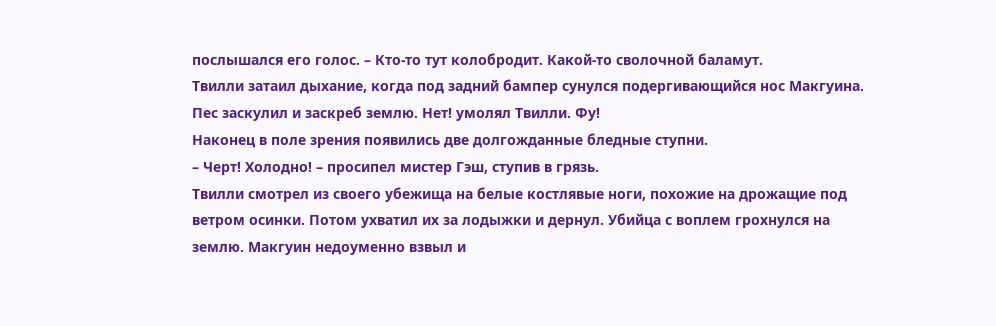послышался его голос. – Кто-то тут колобродит. Какой-то сволочной баламут.
Твилли затаил дыхание, когда под задний бампер сунулся подергивающийся нос Макгуина. Пес заскулил и заскреб землю. Нет! умолял Твилли. Фу!
Наконец в поле зрения появились две долгожданные бледные ступни.
– Черт! Холодно! – просипел мистер Гэш, ступив в грязь.
Твилли смотрел из своего убежища на белые костлявые ноги, похожие на дрожащие под ветром осинки. Потом ухватил их за лодыжки и дернул. Убийца с воплем грохнулся на землю. Макгуин недоуменно взвыл и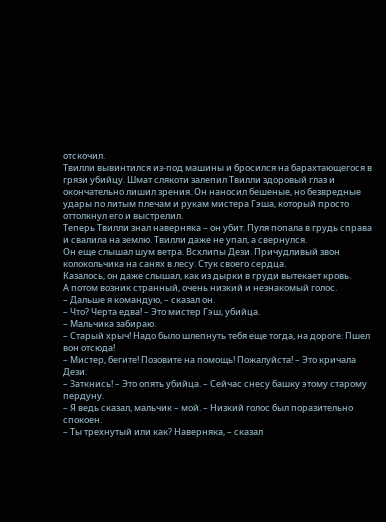отскочил.
Твилли вывинтился из-под машины и бросился на барахтающегося в грязи убийцу. Шмат слякоти залепил Твилли здоровый глаз и окончательно лишил зрения. Он наносил бешеные, но безвредные удары по литым плечам и рукам мистера Гэша, который просто оттолкнул его и выстрелил.
Теперь Твилли знал наверняка – он убит. Пуля попала в грудь справа и свалила на землю. Твилли даже не упал, а свернулся.
Он еще слышал шум ветра. Всхлипы Дези. Причудливый звон колокольчика на санях в лесу. Стук своего сердца.
Казалось, он даже слышал, как из дырки в груди вытекает кровь.
А потом возник странный, очень низкий и незнакомый голос.
– Дальше я командую, – сказал он.
– Что? Черта едва! – Это мистер Гэш, убийца.
– Мальчика забираю.
– Старый хрыч! Надо было шлепнуть тебя еще тогда, на дороге. Пшел вон отсюда!
– Мистер, бегите! Позовите на помощь! Пожалуйста! – Это кричала Дези.
– Заткнись! – Это опять убийца. – Сейчас снесу башку этому старому пердуну.
– Я ведь сказал, мальчик – мой. – Низкий голос был поразительно спокоен.
– Ты трехнутый или как? Наверняка, – сказал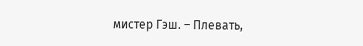мистер Гэш. – Плевать,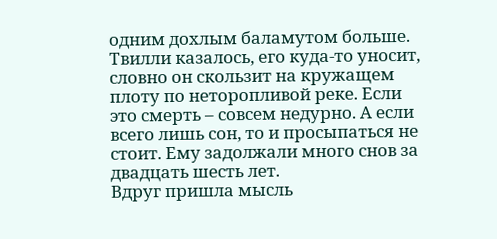одним дохлым баламутом больше.
Твилли казалось, его куда-то уносит, словно он скользит на кружащем плоту по неторопливой реке. Если это смерть – совсем недурно. А если всего лишь сон, то и просыпаться не стоит. Ему задолжали много снов за двадцать шесть лет.
Вдруг пришла мысль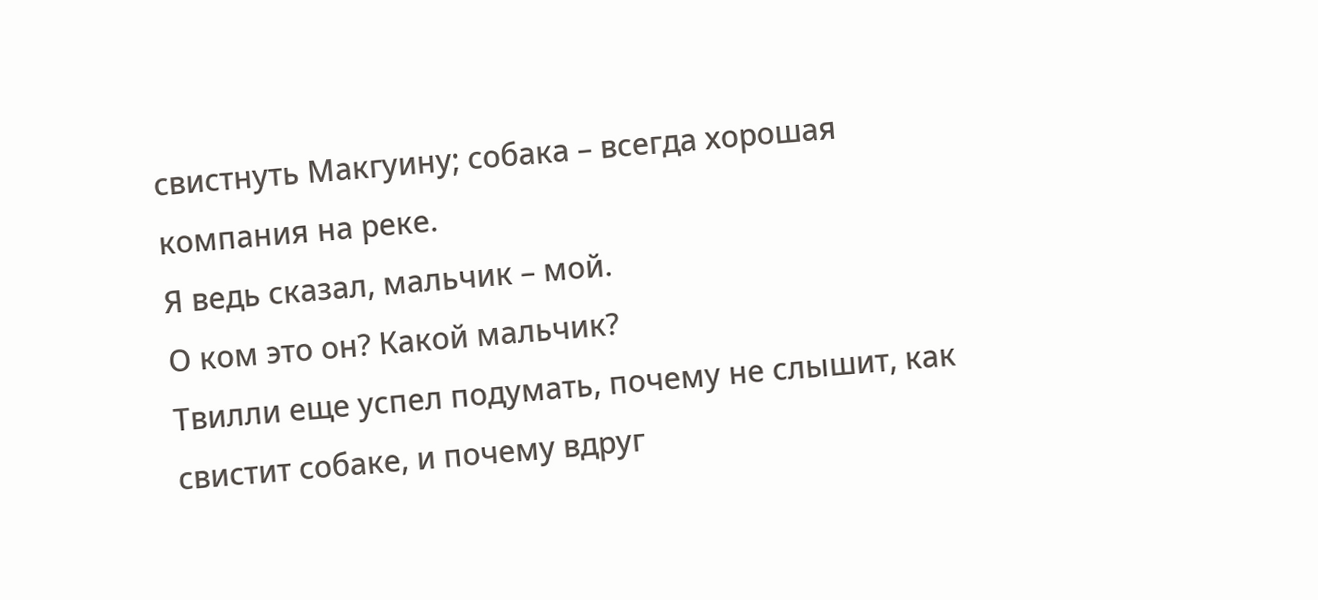свистнуть Макгуину; собака – всегда хорошая компания на реке.
Я ведь сказал, мальчик – мой.
О ком это он? Какой мальчик?
Твилли еще успел подумать, почему не слышит, как свистит собаке, и почему вдруг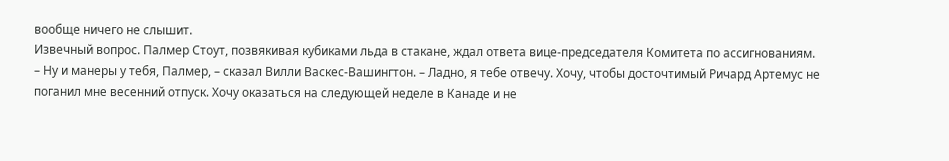вообще ничего не слышит.
Извечный вопрос. Палмер Стоут, позвякивая кубиками льда в стакане, ждал ответа вице-председателя Комитета по ассигнованиям.
– Ну и манеры у тебя, Палмер, – сказал Вилли Васкес-Вашингтон. – Ладно, я тебе отвечу. Хочу, чтобы досточтимый Ричард Артемус не поганил мне весенний отпуск. Хочу оказаться на следующей неделе в Канаде и не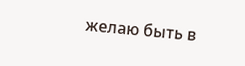желаю быть в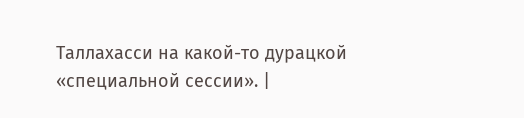Таллахасси на какой-то дурацкой «специальной сессии». |